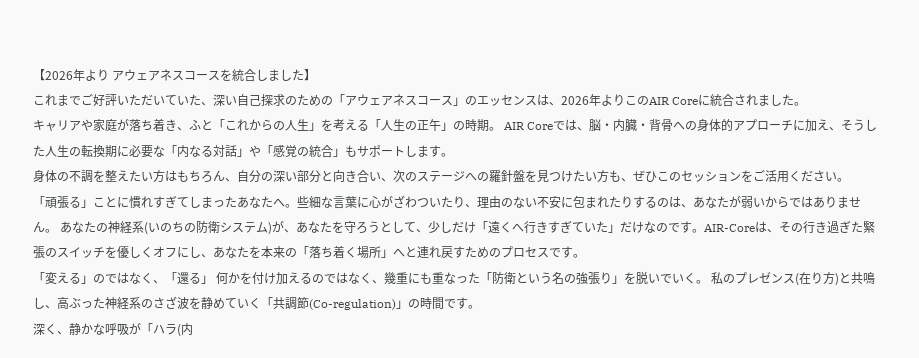【2026年より アウェアネスコースを統合しました】
これまでご好評いただいていた、深い自己探求のための「アウェアネスコース」のエッセンスは、2026年よりこのAIR Coreに統合されました。
キャリアや家庭が落ち着き、ふと「これからの人生」を考える「人生の正午」の時期。 AIR Coreでは、脳・内臓・背骨への身体的アプローチに加え、そうした人生の転換期に必要な「内なる対話」や「感覚の統合」もサポートします。
身体の不調を整えたい方はもちろん、自分の深い部分と向き合い、次のステージへの羅針盤を見つけたい方も、ぜひこのセッションをご活用ください。
「頑張る」ことに慣れすぎてしまったあなたへ。些細な言葉に心がざわついたり、理由のない不安に包まれたりするのは、あなたが弱いからではありません。 あなたの神経系(いのちの防衛システム)が、あなたを守ろうとして、少しだけ「遠くへ行きすぎていた」だけなのです。AIR-Coreは、その行き過ぎた緊張のスイッチを優しくオフにし、あなたを本来の「落ち着く場所」へと連れ戻すためのプロセスです。
「変える」のではなく、「還る」 何かを付け加えるのではなく、幾重にも重なった「防衛という名の強張り」を脱いでいく。 私のプレゼンス(在り方)と共鳴し、高ぶった神経系のさざ波を静めていく「共調節(Co-regulation)」の時間です。
深く、静かな呼吸が「ハラ(内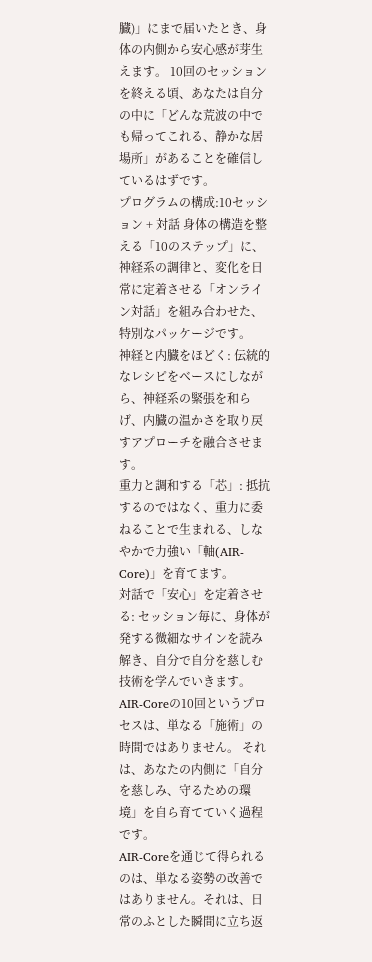臓)」にまで届いたとき、身体の内側から安心感が芽生えます。 10回のセッションを終える頃、あなたは自分の中に「どんな荒波の中でも帰ってこれる、静かな居場所」があることを確信しているはずです。
プログラムの構成:10セッション + 対話 身体の構造を整える「10のステップ」に、神経系の調律と、変化を日常に定着させる「オンライン対話」を組み合わせた、特別なパッケージです。
神経と内臓をほどく: 伝統的なレシピをベースにしながら、神経系の緊張を和らげ、内臓の温かさを取り戻すアプローチを融合させます。
重力と調和する「芯」: 抵抗するのではなく、重力に委ねることで生まれる、しなやかで力強い「軸(AIR-Core)」を育てます。
対話で「安心」を定着させる: セッション毎に、身体が発する微細なサインを読み解き、自分で自分を慈しむ技術を学んでいきます。
AIR-Coreの10回というプロセスは、単なる「施術」の時間ではありません。 それは、あなたの内側に「自分を慈しみ、守るための環境」を自ら育てていく過程です。
AIR-Coreを通じて得られるのは、単なる姿勢の改善ではありません。それは、日常のふとした瞬間に立ち返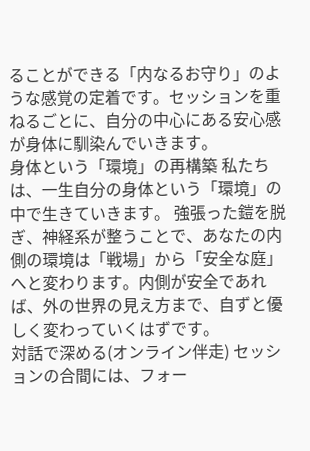ることができる「内なるお守り」のような感覚の定着です。セッションを重ねるごとに、自分の中心にある安心感が身体に馴染んでいきます。
身体という「環境」の再構築 私たちは、一生自分の身体という「環境」の中で生きていきます。 強張った鎧を脱ぎ、神経系が整うことで、あなたの内側の環境は「戦場」から「安全な庭」へと変わります。内側が安全であれば、外の世界の見え方まで、自ずと優しく変わっていくはずです。
対話で深める(オンライン伴走) セッションの合間には、フォー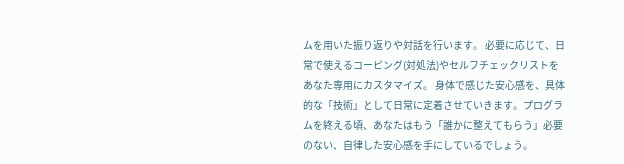ムを用いた振り返りや対話を行います。 必要に応じて、日常で使えるコーピング(対処法)やセルフチェックリストをあなた専用にカスタマイズ。 身体で感じた安心感を、具体的な「技術」として日常に定着させていきます。プログラムを終える頃、あなたはもう「誰かに整えてもらう」必要のない、自律した安心感を手にしているでしょう。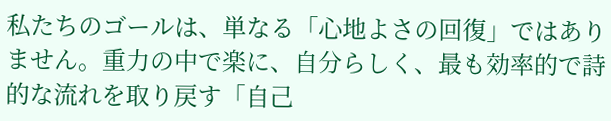私たちのゴールは、単なる「心地よさの回復」ではありません。重力の中で楽に、自分らしく、最も効率的で詩的な流れを取り戻す「自己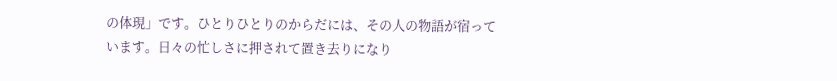の体現」です。ひとりひとりのからだには、その人の物語が宿っています。日々の忙しさに押されて置き去りになり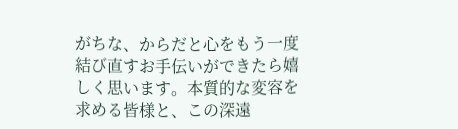がちな、からだと心をもう一度結び直すお手伝いができたら嬉しく思います。本質的な変容を求める皆様と、この深遠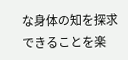な身体の知を探求できることを楽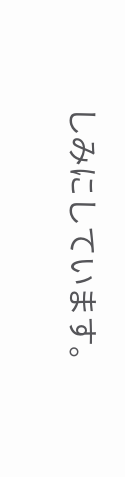しみにしています。